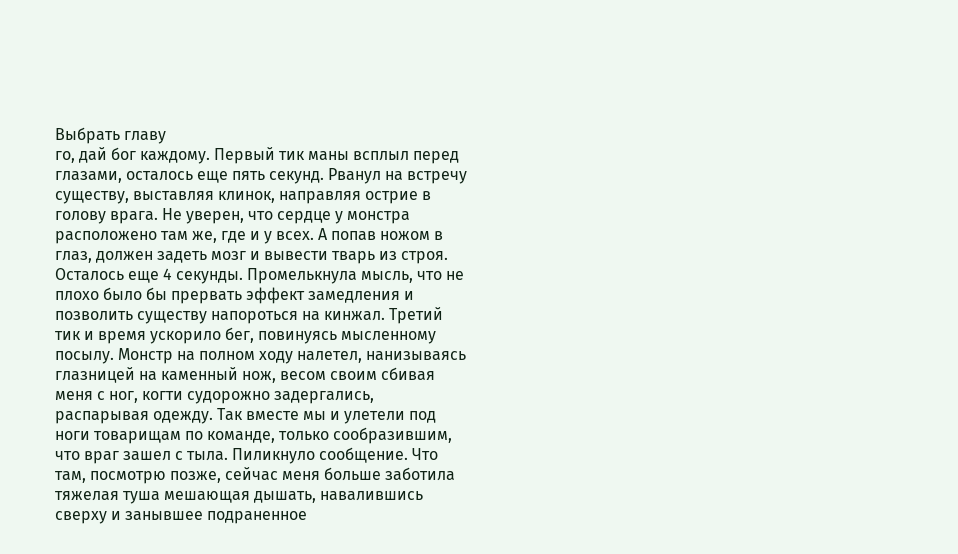Выбрать главу
го, дай бог каждому. Первый тик маны всплыл перед глазами, осталось еще пять секунд. Рванул на встречу существу, выставляя клинок, направляя острие в голову врага. Не уверен, что сердце у монстра расположено там же, где и у всех. А попав ножом в глаз, должен задеть мозг и вывести тварь из строя. Осталось еще 4 секунды. Промелькнула мысль, что не плохо было бы прервать эффект замедления и позволить существу напороться на кинжал. Третий тик и время ускорило бег, повинуясь мысленному посылу. Монстр на полном ходу налетел, нанизываясь глазницей на каменный нож, весом своим сбивая меня с ног, когти судорожно задергались, распарывая одежду. Так вместе мы и улетели под ноги товарищам по команде, только сообразившим, что враг зашел с тыла. Пиликнуло сообщение. Что там, посмотрю позже, сейчас меня больше заботила тяжелая туша мешающая дышать, навалившись сверху и занывшее подраненное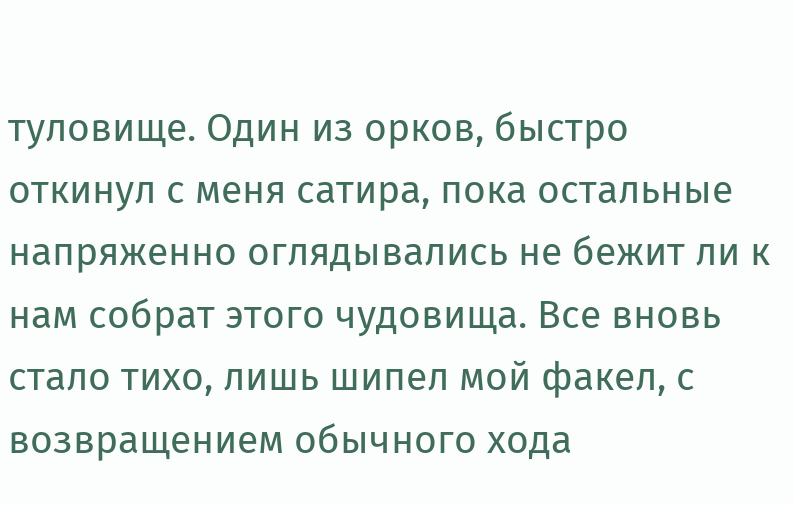туловище. Один из орков, быстро откинул с меня сатира, пока остальные напряженно оглядывались не бежит ли к нам собрат этого чудовища. Все вновь стало тихо, лишь шипел мой факел, с возвращением обычного хода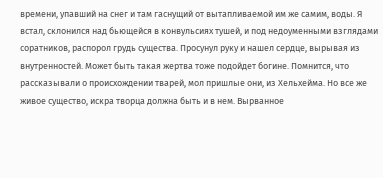времени, упавший на снег и там гаснущий от вытапливаемой им же самим, воды. Я встал, склонился над бьющейся в конвульсиях тушей, и под недоуменными взглядами соратников, распорол грудь существа. Просунул руку и нашел сердце, вырывая из внутренностей. Может быть такая жертва тоже подойдет богине. Помнится, что рассказывали о происхождении тварей, мол пришлые они, из Хельхейма. Но все же живое существо, искра творца должна быть и в нем. Вырванное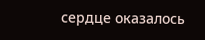сердце оказалось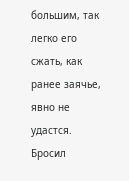большим, так легко его сжать, как ранее заячье, явно не удастся. Бросил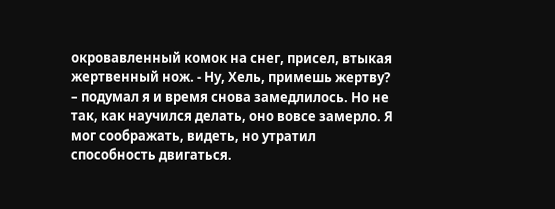окровавленный комок на снег, присел, втыкая жертвенный нож. - Ну, Хель, примешь жертву? – подумал я и время снова замедлилось. Но не так, как научился делать, оно вовсе замерло. Я мог соображать, видеть, но утратил способность двигаться.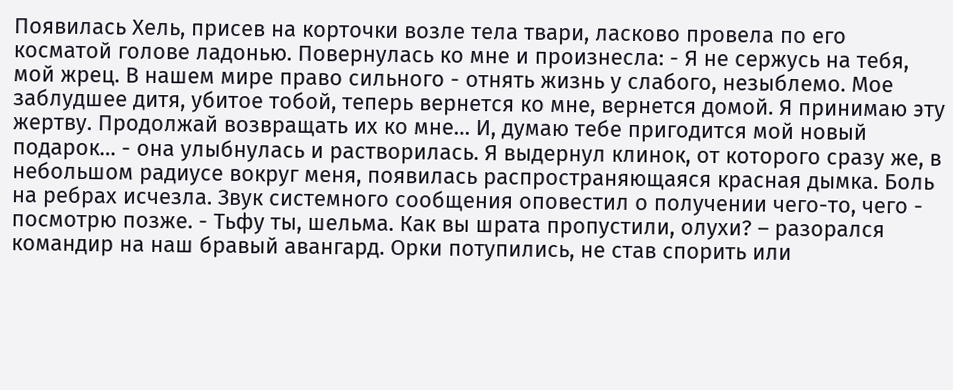Появилась Хель, присев на корточки возле тела твари, ласково провела по его косматой голове ладонью. Повернулась ко мне и произнесла: - Я не сержусь на тебя, мой жрец. В нашем мире право сильного - отнять жизнь у слабого, незыблемо. Мое заблудшее дитя, убитое тобой, теперь вернется ко мне, вернется домой. Я принимаю эту жертву. Продолжай возвращать их ко мне… И, думаю тебе пригодится мой новый подарок… - она улыбнулась и растворилась. Я выдернул клинок, от которого сразу же, в небольшом радиусе вокруг меня, появилась распространяющаяся красная дымка. Боль на ребрах исчезла. Звук системного сообщения оповестил о получении чего-то, чего - посмотрю позже. - Тьфу ты, шельма. Как вы шрата пропустили, олухи? – разорался командир на наш бравый авангард. Орки потупились, не став спорить или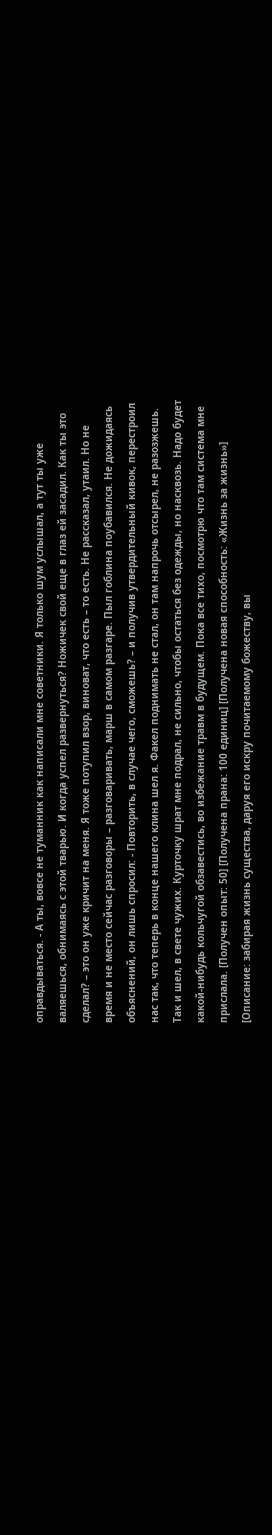оправдываться. - А ты, вовсе не туманник как написали мне советники. Я только шум услышал, а тут ты уже валяешься, обнимаясь с этой тварью. И когда успел развернуться? Ножичек свой еще в глаз ей засадил. Как ты это сделал? – это он уже кричит на меня. Я тоже потупил взор, виноват, что есть – то есть. Не рассказал, утаил. Но не время и не место сейчас разговоры – разговаривать, марш в самом разгаре. Пыл гоблина поубавился. Не дожидаясь объяснений, он лишь спросил: - Повторить, в случае чего, сможешь? – и получив утвердительный кивок, перестроил нас так, что теперь в конце нашего клина шел я. Факел поднимать не стал, он там напрочь отсырел, не разозжешь. Так и шел, в свете чужих. Курточку шрат мне подрал, не сильно, чтобы остаться без одежды, но насквозь. Надо будет какой-нибудь кольчугой обзавестись, во избежание травм в будущем. Пока все тихо, посмотрю что там система мне прислала. [Получен опыт: 50] [Получена прана: 100 единиц] [Получена новая способность: «Жизнь за жизнь»] [Описание: забирая жизнь существа, даруя его искру почитаемому божеству, вы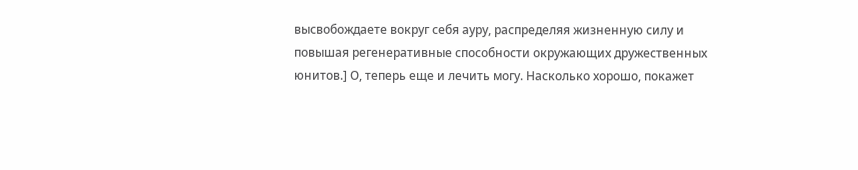высвобождаете вокруг себя ауру, распределяя жизненную силу и повышая регенеративные способности окружающих дружественных юнитов.] О, теперь еще и лечить могу. Насколько хорошо, покажет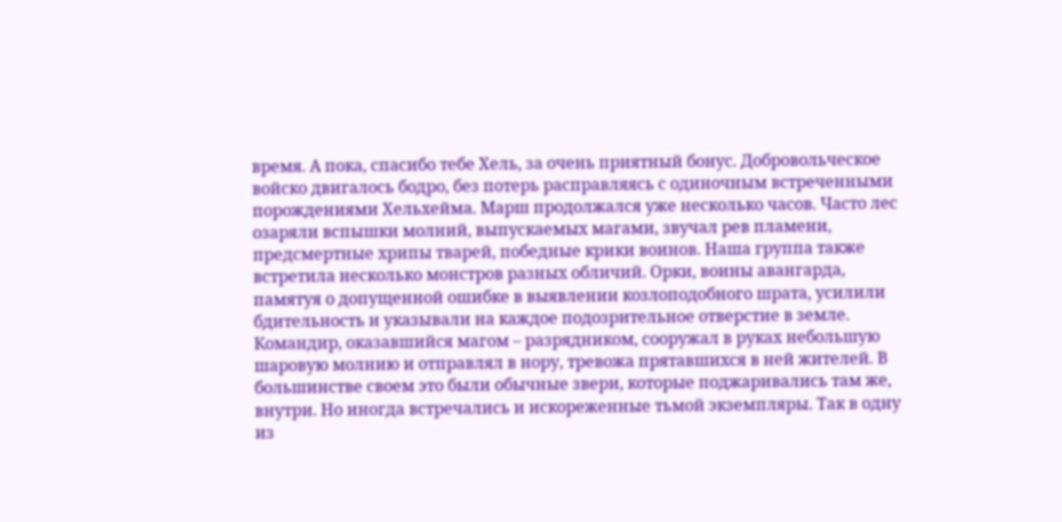время. А пока, спасибо тебе Хель, за очень приятный бонус. Добровольческое войско двигалось бодро, без потерь расправляясь с одиночным встреченными порождениями Хельхейма. Марш продолжался уже несколько часов. Часто лес озаряли вспышки молний, выпускаемых магами, звучал рев пламени, предсмертные хрипы тварей, победные крики воинов. Наша группа также встретила несколько монстров разных обличий. Орки, воины авангарда, памятуя о допущенной ошибке в выявлении козлоподобного шрата, усилили бдительность и указывали на каждое подозрительное отверстие в земле. Командир, оказавшийся магом – разрядником, сооружал в руках небольшую шаровую молнию и отправлял в нору, тревожа прятавшихся в ней жителей. В большинстве своем это были обычные звери, которые поджаривались там же, внутри. Но иногда встречались и искореженные тьмой экземпляры. Так в одну из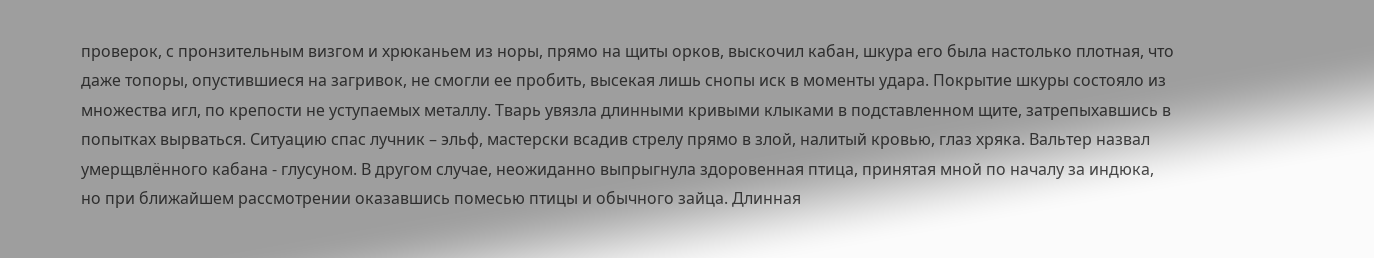проверок, с пронзительным визгом и хрюканьем из норы, прямо на щиты орков, выскочил кабан, шкура его была настолько плотная, что даже топоры, опустившиеся на загривок, не смогли ее пробить, высекая лишь снопы иск в моменты удара. Покрытие шкуры состояло из множества игл, по крепости не уступаемых металлу. Тварь увязла длинными кривыми клыками в подставленном щите, затрепыхавшись в попытках вырваться. Ситуацию спас лучник – эльф, мастерски всадив стрелу прямо в злой, налитый кровью, глаз хряка. Вальтер назвал умерщвлённого кабана - глусуном. В другом случае, неожиданно выпрыгнула здоровенная птица, принятая мной по началу за индюка, но при ближайшем рассмотрении оказавшись помесью птицы и обычного зайца. Длинная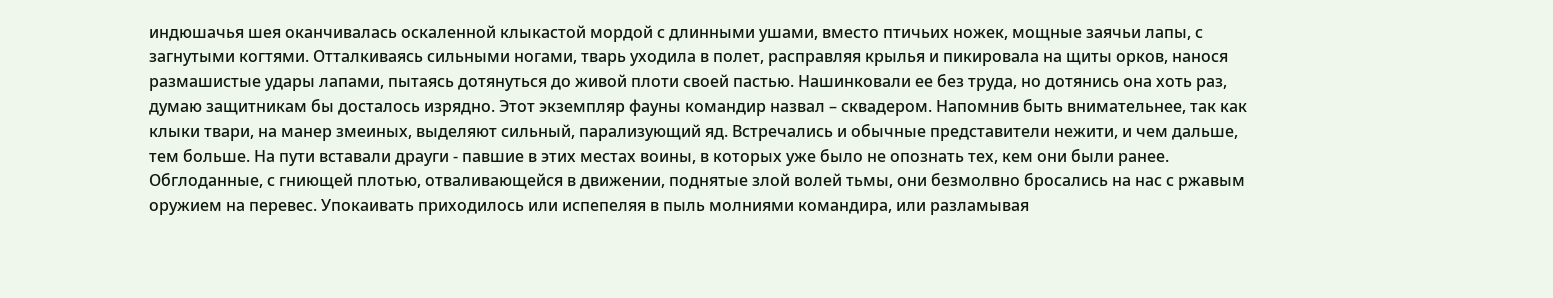индюшачья шея оканчивалась оскаленной клыкастой мордой с длинными ушами, вместо птичьих ножек, мощные заячьи лапы, с загнутыми когтями. Отталкиваясь сильными ногами, тварь уходила в полет, расправляя крылья и пикировала на щиты орков, нанося размашистые удары лапами, пытаясь дотянуться до живой плоти своей пастью. Нашинковали ее без труда, но дотянись она хоть раз, думаю защитникам бы досталось изрядно. Этот экземпляр фауны командир назвал – сквадером. Напомнив быть внимательнее, так как клыки твари, на манер змеиных, выделяют сильный, парализующий яд. Встречались и обычные представители нежити, и чем дальше, тем больше. На пути вставали драуги - павшие в этих местах воины, в которых уже было не опознать тех, кем они были ранее. Обглоданные, с гниющей плотью, отваливающейся в движении, поднятые злой волей тьмы, они безмолвно бросались на нас с ржавым оружием на перевес. Упокаивать приходилось или испепеляя в пыль молниями командира, или разламывая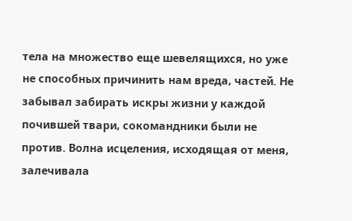тела на множество еще шевелящихся, но уже не способных причинить нам вреда, частей. Не забывал забирать искры жизни у каждой почившей твари, сокомандники были не против. Волна исцеления, исходящая от меня, залечивала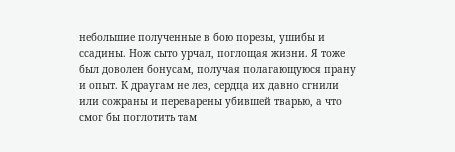небольшие полученные в бою порезы, ушибы и ссадины. Нож сыто урчал, поглощая жизни. Я тоже был доволен бонусам, получая полагающуюся прану и опыт. К драугам не лез, сердца их давно сгнили или сожраны и переварены убившей тварью, а что смог бы поглотить там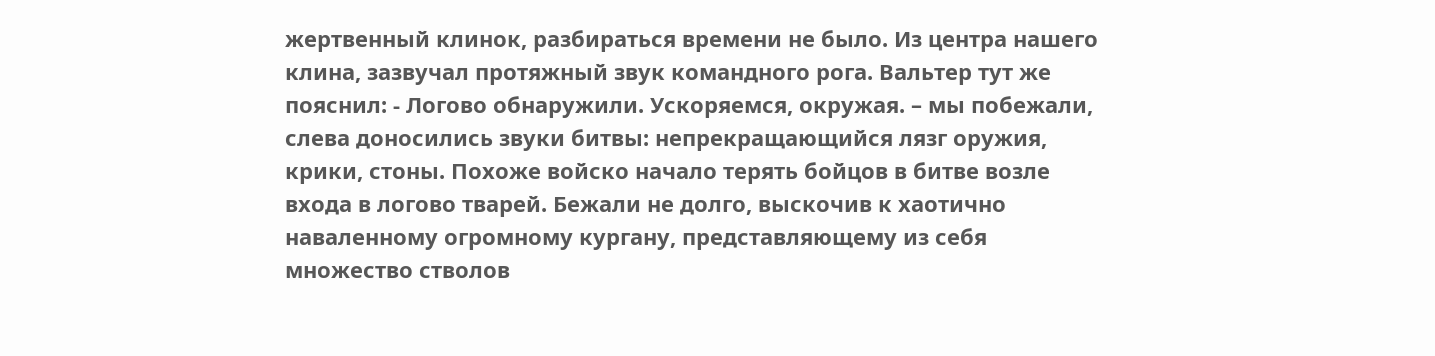жертвенный клинок, разбираться времени не было. Из центра нашего клина, зазвучал протяжный звук командного рога. Вальтер тут же пояснил: - Логово обнаружили. Ускоряемся, окружая. – мы побежали, слева доносились звуки битвы: непрекращающийся лязг оружия, крики, стоны. Похоже войско начало терять бойцов в битве возле входа в логово тварей. Бежали не долго, выскочив к хаотично наваленному огромному кургану, представляющему из себя множество стволов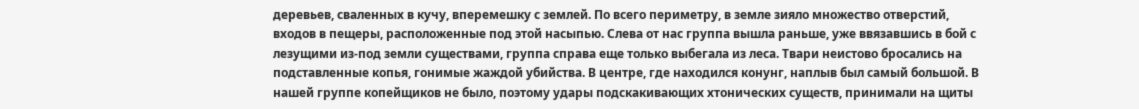деревьев, сваленных в кучу, вперемешку с землей. По всего периметру, в земле зияло множество отверстий, входов в пещеры, расположенные под этой насыпью. Слева от нас группа вышла раньше, уже ввязавшись в бой с лезущими из-под земли существами, группа справа еще только выбегала из леса. Твари неистово бросались на подставленные копья, гонимые жаждой убийства. В центре, где находился конунг, наплыв был самый большой. В нашей группе копейщиков не было, поэтому удары подскакивающих хтонических существ, принимали на щиты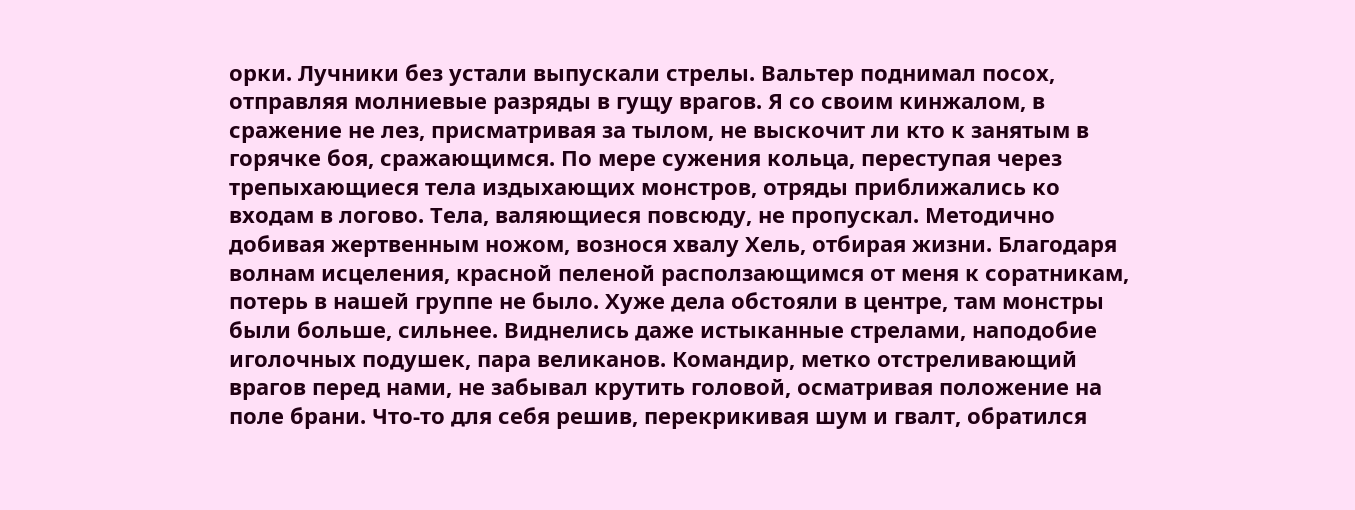орки. Лучники без устали выпускали стрелы. Вальтер поднимал посох, отправляя молниевые разряды в гущу врагов. Я со своим кинжалом, в сражение не лез, присматривая за тылом, не выскочит ли кто к занятым в горячке боя, сражающимся. По мере сужения кольца, переступая через трепыхающиеся тела издыхающих монстров, отряды приближались ко входам в логово. Тела, валяющиеся повсюду, не пропускал. Методично добивая жертвенным ножом, вознося хвалу Хель, отбирая жизни. Благодаря волнам исцеления, красной пеленой расползающимся от меня к соратникам, потерь в нашей группе не было. Хуже дела обстояли в центре, там монстры были больше, сильнее. Виднелись даже истыканные стрелами, наподобие иголочных подушек, пара великанов. Командир, метко отстреливающий врагов перед нами, не забывал крутить головой, осматривая положение на поле брани. Что-то для себя решив, перекрикивая шум и гвалт, обратился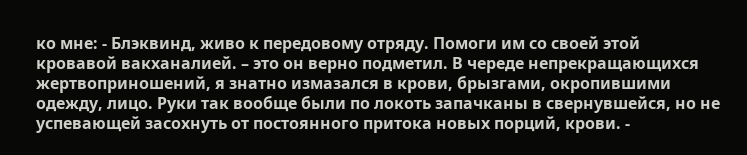ко мне: - Блэквинд, живо к передовому отряду. Помоги им со своей этой кровавой вакханалией. – это он верно подметил. В череде непрекращающихся жертвоприношений, я знатно измазался в крови, брызгами, окропившими одежду, лицо. Руки так вообще были по локоть запачканы в свернувшейся, но не успевающей засохнуть от постоянного притока новых порций, крови. -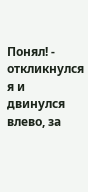Понял! - откликнулся я и двинулся влево, за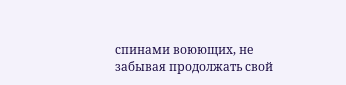спинами воюющих, не забывая продолжать свой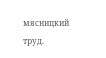мясницкий труд.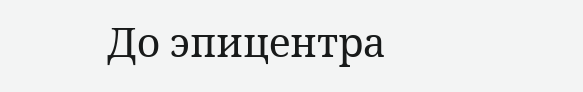До эпицентра